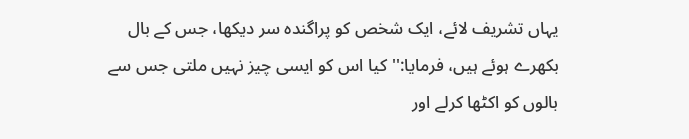یہاں تشریف لائے، ایک شخص کو پراگندہ سر دیکھا، جس کے بال بکھرے ہوئے ہیں، فرمایا:''کیا اس کو ایسی چیز نہیں ملتی جس سے بالوں کو اکٹھا کرلے اور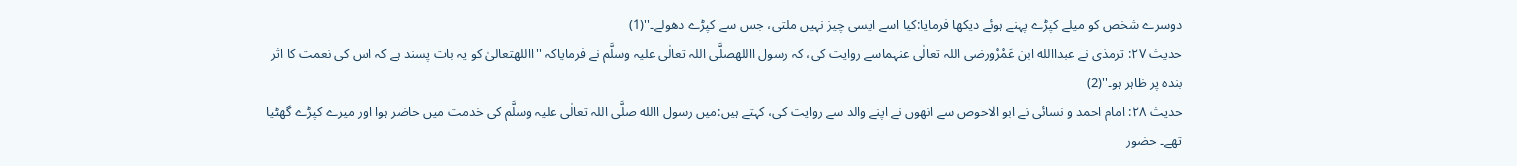دوسرے شخص کو میلے کپڑے پہنے ہوئے دیکھا فرمایا:کیا اسے ایسی چیز نہیں ملتی، جس سے کپڑے دھولے۔''(1)
حدیث ۲۷: ترمذی نے عبداالله ابن عَمْرْورضی اللہ تعالٰی عنہماسے روایت کی، کہ رسول االلهصلَّی اللہ تعالٰی علیہ وسلَّم نے فرمایاکہ ''االلهتعالیٰ کو یہ بات پسند ہے کہ اس کی نعمت کا اثر بندہ پر ظاہر ہو۔''(2)
حدیث ۲۸: امام احمد و نسائی نے ابو الاحوص سے انھوں نے اپنے والد سے روایت کی، کہتے ہیں:میں رسول االله صلَّی اللہ تعالٰی علیہ وسلَّم کی خدمت میں حاضر ہوا اور میرے کپڑے گھٹیا تھے۔ حضور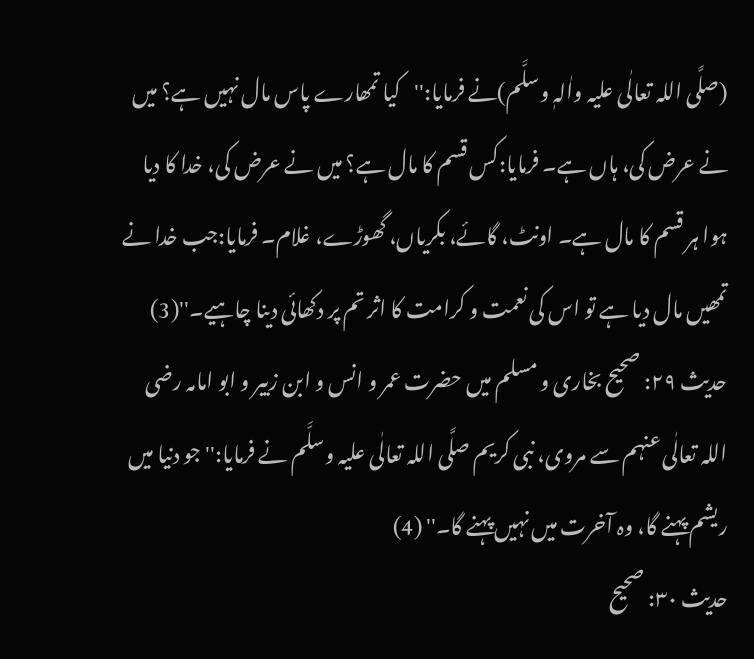(صلَّی اللہ تعالٰی علیہ واٰلہٖ وسلَّم)نے فرمایا:''کیا تمھارے پاس مال نہیں ہے؟ میں نے عرض کی، ہاں ہے۔ فرمایا:کس قسم کا مال ہے؟ میں نے عرض کی، خدا کا دیا ہوا ہر قسم کا مال ہے۔ اونٹ، گائے، بکریاں، گھوڑے، غلام۔ فرمایا:جب خدا نے تمھیں مال دیا ہے تو اس کی نعمت و کرامت کا اثر تم پر دکھائی دینا چاہیے۔''(3)
حدیث ۲۹: صحیح بخاری و مسلم میں حضرت عمر و انس و ابن زبیر و ابو امامہ رضی اللہ تعالٰی عنہم سے مروی، نبی کریم صلَّی اللہ تعالٰی علیہ وسلَّم نے فرمایا:''جو دنیا میں ریشم پہنے گا، وہ آخرت میں نہیں پہنے گا۔'' (4)
حدیث ۳۰: صحیح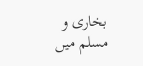بخاری و مسلم میں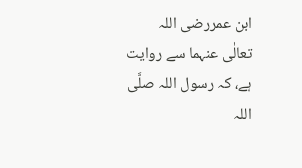ابن عمررضی اللہ تعالٰی عنہما سے روایت ہے، کہ رسول اللہ صلَّی اللہ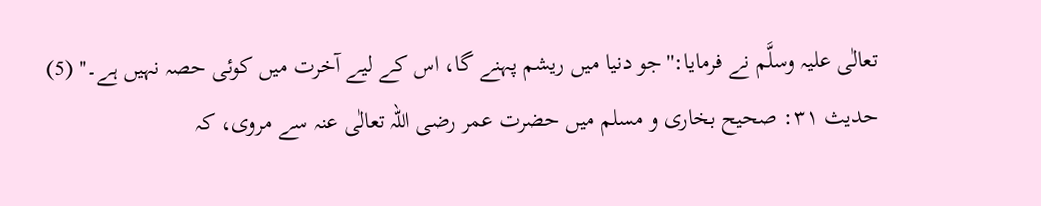تعالٰی علیہ وسلَّم نے فرمایا:''جو دنیا میں ریشم پہنے گا، اس کے لیے آخرت میں کوئی حصہ نہیں ہے۔'' (5)
حدیث ۳۱: صحیح بخاری و مسلم میں حضرت عمر رضی اللہ تعالٰی عنہ سے مروی، کہ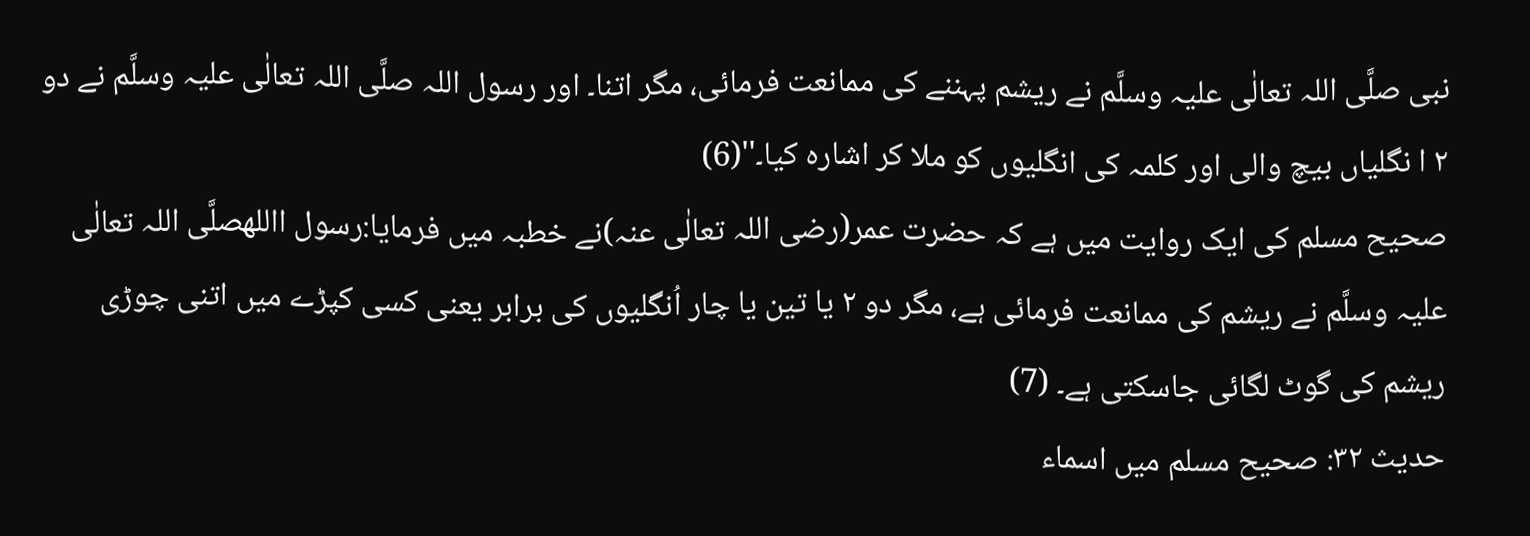نبی صلَّی اللہ تعالٰی علیہ وسلَّم نے ریشم پہننے کی ممانعت فرمائی، مگر اتنا۔ اور رسول اللہ صلَّی اللہ تعالٰی علیہ وسلَّم نے دو ۲ ا نگلیاں بیچ والی اور کلمہ کی انگلیوں کو ملا کر اشارہ کیا۔''(6)
صحیح مسلم کی ایک روایت میں ہے کہ حضرت عمر(رضی اللہ تعالٰی عنہ)نے خطبہ میں فرمایا:رسول االلهصلَّی اللہ تعالٰی علیہ وسلَّم نے ریشم کی ممانعت فرمائی ہے، مگر دو ۲ یا تین یا چار اُنگلیوں کی برابر یعنی کسی کپڑے میں اتنی چوڑی ریشم کی گوٹ لگائی جاسکتی ہے۔ (7)
حدیث ۳۲: صحیح مسلم میں اسماء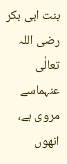بنت ابی بکر رضی اللہ تعالٰی عنہماسے مروی ہے، انھوں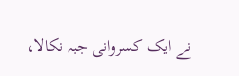نے ایک کسروانی جبہ نکالا،